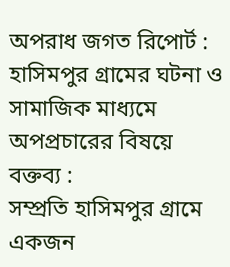অপরাধ জগত রিপোর্ট :
হাসিমপুর গ্রামের ঘটনা ও সামাজিক মাধ্যমে অপপ্রচারের বিষয়ে বক্তব্য :
সম্প্রতি হাসিমপুর গ্রামে একজন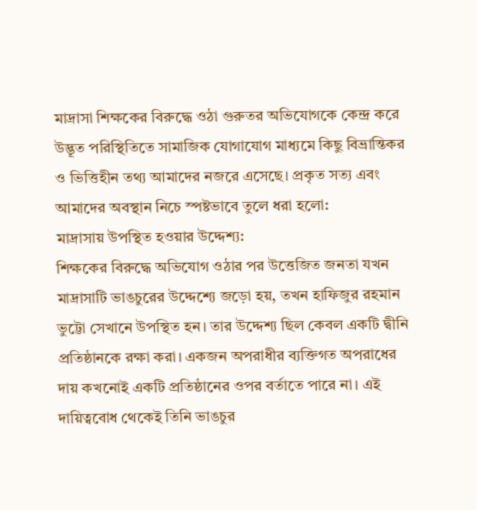মাদ্রাসা শিক্ষকের বিরুদ্ধে ওঠা গুরুতর অভিযোগকে কেন্দ্র করে উদ্ভূত পরিস্থিতিতে সামাজিক যোগাযোগ মাধ্যমে কিছু বিভ্রান্তিকর ও ভিত্তিহীন তথ্য আমাদের নজরে এসেছে। প্রকৃত সত্য এবং আমাদের অবস্থান নিচে স্পষ্টভাবে তুলে ধরা হলো:
মাদ্রাসায় উপস্থিত হওয়ার উদ্দেশ্য:
শিক্ষকের বিরুদ্ধে অভিযোগ ওঠার পর উত্তেজিত জনতা যখন মাদ্রাসাটি ভাঙচুরের উদ্দেশ্যে জড়ো হয়, তখন হাফিজুর রহমান ভুট্টো সেখানে উপস্থিত হন। তার উদ্দেশ্য ছিল কেবল একটি দ্বীনি প্রতিষ্ঠানকে রক্ষা করা। একজন অপরাধীর ব্যক্তিগত অপরাধের দায় কখনোই একটি প্রতিষ্ঠানের ওপর বর্তাতে পারে না। এই দায়িত্ববোধ থেকেই তিনি ভাঙচুর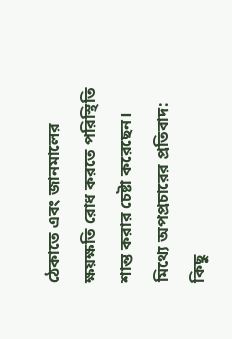ঠেকাতে এবং জানমালের ক্ষয়ক্ষতি রোধ করতে পরিস্থিতি শান্ত করার চেষ্টা করেছেন।
মিথ্যে অপপ্রচারের প্রতিবাদ:
কিছু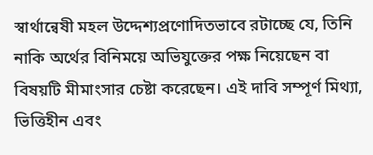স্বার্থান্বেষী মহল উদ্দেশ্যপ্রণোদিতভাবে রটাচ্ছে যে, তিনি নাকি অর্থের বিনিময়ে অভিযুক্তের পক্ষ নিয়েছেন বা বিষয়টি মীমাংসার চেষ্টা করেছেন। এই দাবি সম্পূর্ণ মিথ্যা, ভিত্তিহীন এবং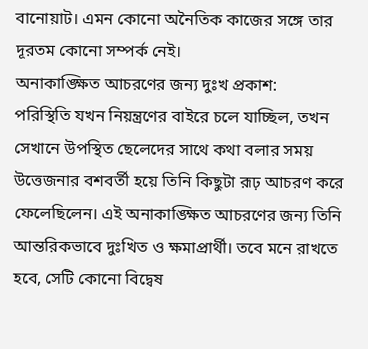বানোয়াট। এমন কোনো অনৈতিক কাজের সঙ্গে তার দূরতম কোনো সম্পর্ক নেই।
অনাকাঙ্ক্ষিত আচরণের জন্য দুঃখ প্রকাশ:
পরিস্থিতি যখন নিয়ন্ত্রণের বাইরে চলে যাচ্ছিল, তখন সেখানে উপস্থিত ছেলেদের সাথে কথা বলার সময় উত্তেজনার বশবর্তী হয়ে তিনি কিছুটা রূঢ় আচরণ করে ফেলেছিলেন। এই অনাকাঙ্ক্ষিত আচরণের জন্য তিনি আন্তরিকভাবে দুঃখিত ও ক্ষমাপ্রার্থী। তবে মনে রাখতে হবে, সেটি কোনো বিদ্বেষ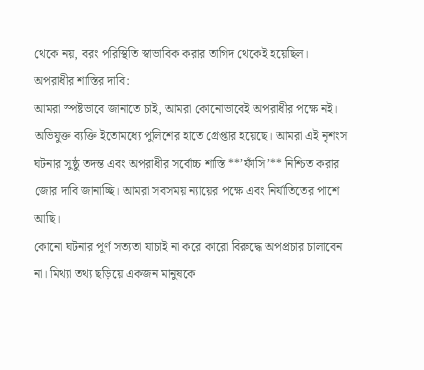থেকে নয়, বরং পরিস্থিতি স্বাভাবিক করার তাগিদ থেকেই হয়েছিল।
অপরাধীর শাস্তির দাবি:
আমরা স্পষ্টভাবে জানাতে চাই, আমরা কোনোভাবেই অপরাধীর পক্ষে নই। অভিযুক্ত ব্যক্তি ইতোমধ্যে পুলিশের হাতে গ্রেপ্তার হয়েছে। আমরা এই নৃশংস ঘটনার সুষ্ঠু তদন্ত এবং অপরাধীর সর্বোচ্চ শাস্তি **’ফাঁসি’** নিশ্চিত করার জোর দাবি জানাচ্ছি। আমরা সবসময় ন্যায়ের পক্ষে এবং নির্যাতিতের পাশে আছি।
কোনো ঘটনার পূর্ণ সত্যতা যাচাই না করে কারো বিরুদ্ধে অপপ্রচার চালাবেন না। মিথ্যা তথ্য ছড়িয়ে একজন মানুষকে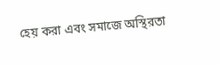হেয় করা এবং সমাজে অস্থিরতা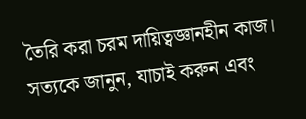তৈরি করা চরম দায়িত্বজ্ঞানহীন কাজ। সত্যকে জানুন, যাচাই করুন এবং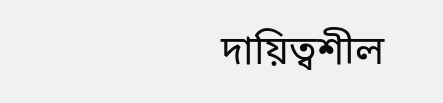দায়িত্বশীল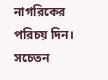নাগরিকের পরিচয় দিন।
সচেতন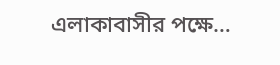এলাকাবাসীর পক্ষে…